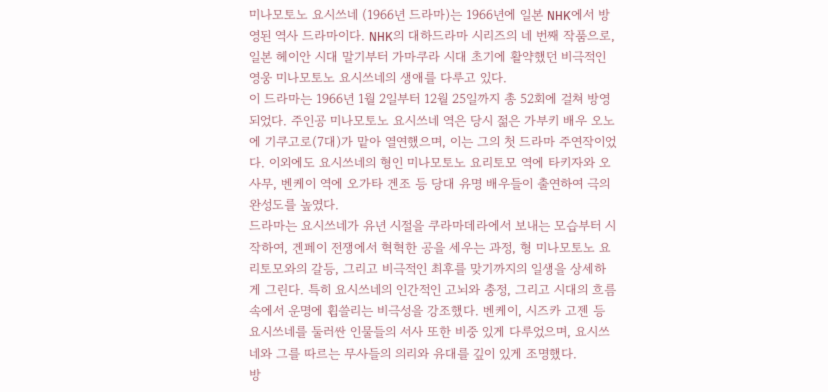미나모토노 요시쓰네 (1966년 드라마)는 1966년에 일본 NHK에서 방영된 역사 드라마이다. NHK의 대하드라마 시리즈의 네 번째 작품으로, 일본 헤이안 시대 말기부터 가마쿠라 시대 초기에 활약했던 비극적인 영웅 미나모토노 요시쓰네의 생애를 다루고 있다.
이 드라마는 1966년 1월 2일부터 12월 25일까지 총 52회에 걸쳐 방영되었다. 주인공 미나모토노 요시쓰네 역은 당시 젊은 가부키 배우 오노에 기쿠고로(7대)가 맡아 열연했으며, 이는 그의 첫 드라마 주연작이었다. 이외에도 요시쓰네의 형인 미나모토노 요리토모 역에 타키자와 오사무, 벤케이 역에 오가타 겐조 등 당대 유명 배우들이 출연하여 극의 완성도를 높였다.
드라마는 요시쓰네가 유년 시절을 쿠라마데라에서 보내는 모습부터 시작하여, 겐페이 전쟁에서 혁혁한 공을 세우는 과정, 형 미나모토노 요리토모와의 갈등, 그리고 비극적인 최후를 맞기까지의 일생을 상세하게 그린다. 특히 요시쓰네의 인간적인 고뇌와 충정, 그리고 시대의 흐름 속에서 운명에 휩쓸리는 비극성을 강조했다. 벤케이, 시즈카 고젠 등 요시쓰네를 둘러싼 인물들의 서사 또한 비중 있게 다루었으며, 요시쓰네와 그를 따르는 무사들의 의리와 유대를 깊이 있게 조명했다.
방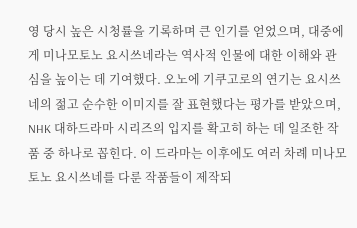영 당시 높은 시청률을 기록하며 큰 인기를 얻었으며, 대중에게 미나모토노 요시쓰네라는 역사적 인물에 대한 이해와 관심을 높이는 데 기여했다. 오노에 기쿠고로의 연기는 요시쓰네의 젊고 순수한 이미지를 잘 표현했다는 평가를 받았으며, NHK 대하드라마 시리즈의 입지를 확고히 하는 데 일조한 작품 중 하나로 꼽힌다. 이 드라마는 이후에도 여러 차례 미나모토노 요시쓰네를 다룬 작품들이 제작되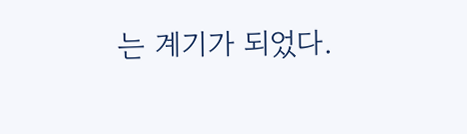는 계기가 되었다.